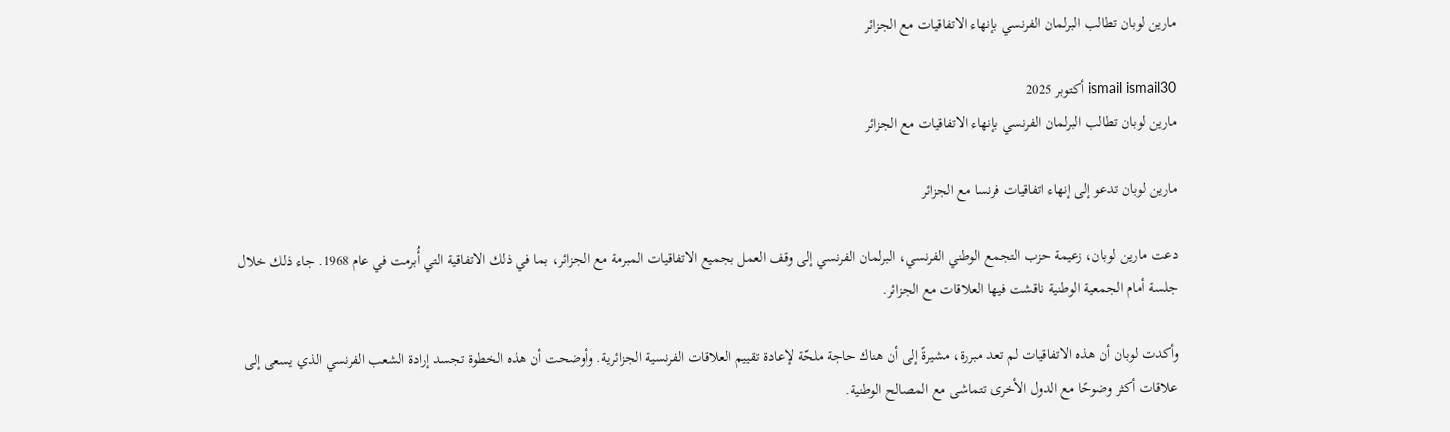مارين لوبان تطالب البرلمان الفرنسي بإنهاء الاتفاقيات مع الجزائر

ismail ismail30 أكتوبر 2025
مارين لوبان تطالب البرلمان الفرنسي بإنهاء الاتفاقيات مع الجزائر

مارين لوبان تدعو إلى إنهاء اتفاقيات فرنسا مع الجزائر

دعت مارين لوبان، زعيمة حزب التجمع الوطني الفرنسي، البرلمان الفرنسي إلى وقف العمل بجميع الاتفاقيات المبرمة مع الجزائر، بما في ذلك الاتفاقية التي أُبرمت في عام 1968. جاء ذلك خلال جلسة أمام الجمعية الوطنية ناقشت فيها العلاقات مع الجزائر.

وأكدت لوبان أن هذه الاتفاقيات لم تعد مبررة، مشيرةً إلى أن هناك حاجة ملحّة لإعادة تقييم العلاقات الفرنسية الجزائرية. وأوضحت أن هذه الخطوة تجسد إرادة الشعب الفرنسي الذي يسعى إلى علاقات أكثر وضوحًا مع الدول الأخرى تتماشى مع المصالح الوطنية.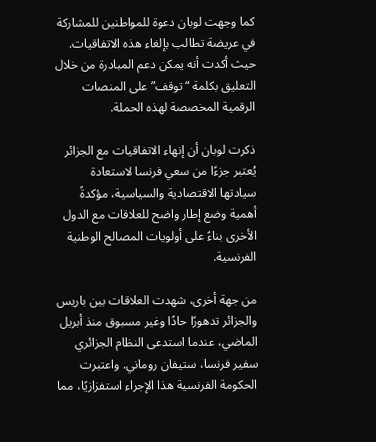كما وجهت لوبان دعوة للمواطنين للمشاركة في عريضة تطالب بإلغاء هذه الاتفاقيات. حيث أكدت أنه يمكن دعم المبادرة من خلال التعليق بكلمة “توقف” على المنصات الرقمية المخصصة لهذه الحملة.

ذكرت لوبان أن إنهاء الاتفاقيات مع الجزائر يُعتبر جزءًا من سعي فرنسا لاستعادة سيادتها الاقتصادية والسياسية، مؤكدةً أهمية وضع إطار واضح للعلاقات مع الدول الأخرى بناءً على أولويات المصالح الوطنية الفرنسية.

من جهة أخرى، شهدت العلاقات بين باريس والجزائر تدهورًا حادًا وغير مسبوق منذ أبريل الماضي، عندما استدعى النظام الجزائري سفير فرنسا، ستيفان روماني. واعتبرت الحكومة الفرنسية هذا الإجراء استفزازيًا، مما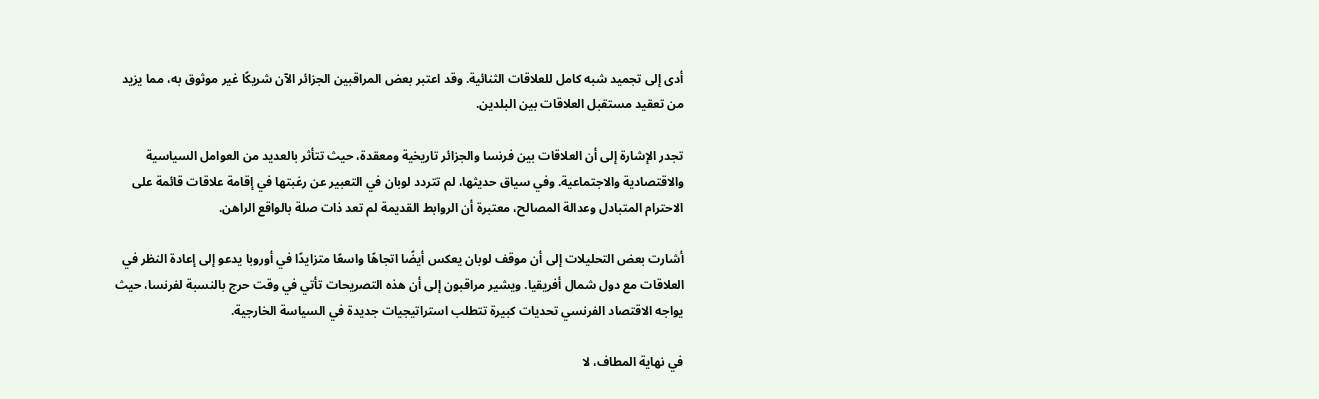أدى إلى تجميد شبه كامل للعلاقات الثنائية. وقد اعتبر بعض المراقبين الجزائر الآن شريكًا غير موثوق به، مما يزيد من تعقيد مستقبل العلاقات بين البلدين.

تجدر الإشارة إلى أن العلاقات بين فرنسا والجزائر تاريخية ومعقدة، حيث تتأثر بالعديد من العوامل السياسية والاقتصادية والاجتماعية. وفي سياق حديثها، لم تتردد لوبان في التعبير عن رغبتها في إقامة علاقات قائمة على الاحترام المتبادل وعدالة المصالح، معتبرة أن الروابط القديمة لم تعد ذات صلة بالواقع الراهن.

أشارت بعض التحليلات إلى أن موقف لوبان يعكس أيضًا اتجاهًا واسعًا متزايدًا في أوروبا يدعو إلى إعادة النظر في العلاقات مع دول شمال أفريقيا. ويشير مراقبون إلى أن هذه التصريحات تأتي في وقت حرج بالنسبة لفرنسا، حيث يواجه الاقتصاد الفرنسي تحديات كبيرة تتطلب استراتيجيات جديدة في السياسة الخارجية.

في نهاية المطاف، لا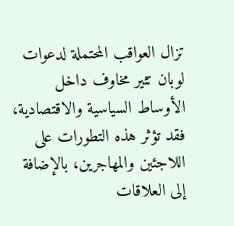تزال العواقب المحتملة لدعوات لوبان تثير مخاوف داخل الأوساط السياسية والاقتصادية، فقد تؤثر هذه التطورات على اللاجئين والمهاجرين، بالإضافة إلى العلاقات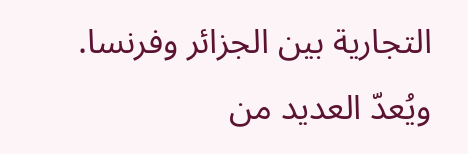التجارية بين الجزائر وفرنسا. ويُعدّ العديد من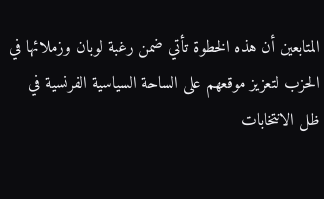المتابعين أن هذه الخطوة تأتي ضمن رغبة لوبان وزملائها في الحزب لتعزيز موقعهم على الساحة السياسية الفرنسية في ظل الانتخابات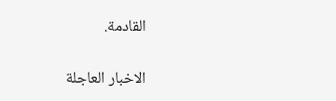القادمة.

الاخبار العاجلة